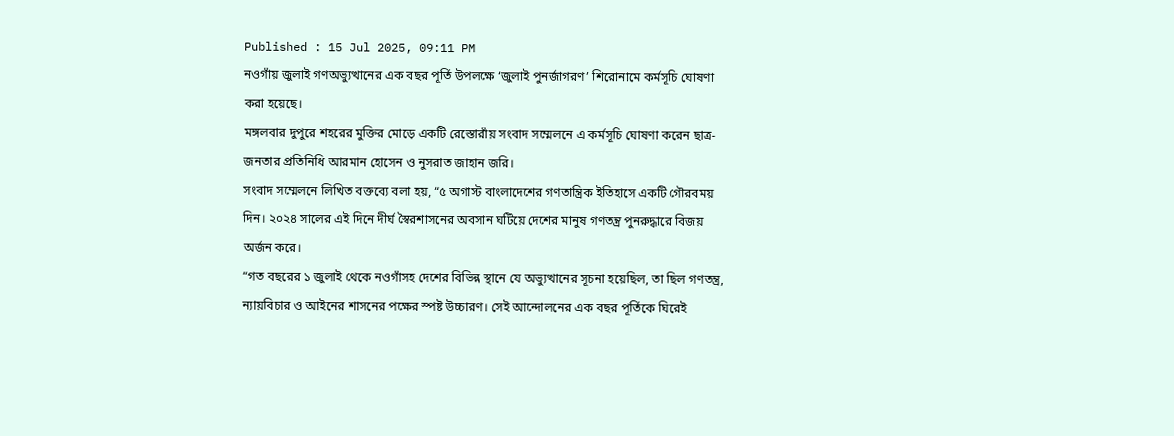Published : 15 Jul 2025, 09:11 PM
নওগাঁয় জুলাই গণঅভ্যুত্থানের এক বছর পূর্তি উপলক্ষে ‘জুলাই পুনর্জাগরণ’ শিরোনামে কর্মসূচি ঘোষণা করা হয়েছে।
মঙ্গলবার দুপুরে শহরের মুক্তির মোড়ে একটি রেস্তোরাঁয় সংবাদ সম্মেলনে এ কর্মসূচি ঘোষণা করেন ছাত্র-জনতার প্রতিনিধি আরমান হোসেন ও নুসরাত জাহান জরি।
সংবাদ সম্মেলনে লিখিত বক্তব্যে বলা হয়, “৫ অগাস্ট বাংলাদেশের গণতান্ত্রিক ইতিহাসে একটি গৌরবময় দিন। ২০২৪ সালের এই দিনে দীর্ঘ স্বৈরশাসনের অবসান ঘটিয়ে দেশের মানুষ গণতন্ত্র পুনরুদ্ধারে বিজয় অর্জন করে।
“গত বছরের ১ জুলাই থেকে নওগাঁসহ দেশের বিভিন্ন স্থানে যে অভ্যুত্থানের সূচনা হয়েছিল, তা ছিল গণতন্ত্র, ন্যায়বিচার ও আইনের শাসনের পক্ষের স্পষ্ট উচ্চারণ। সেই আন্দোলনের এক বছর পূর্তিকে ঘিরেই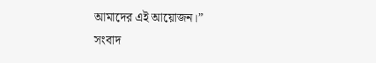আমাদের এই আয়োজন।”
সংবাদ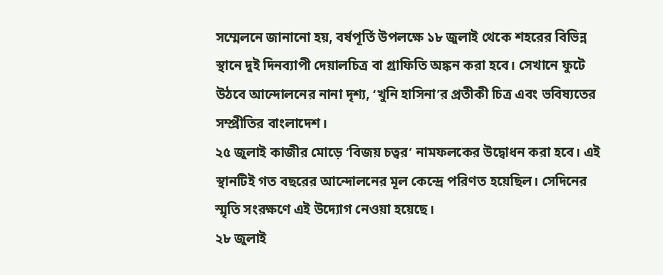সম্মেলনে জানানো হয়, বর্ষপূর্তি উপলক্ষে ১৮ জুলাই থেকে শহরের বিভিন্ন স্থানে দুই দিনব্যাপী দেয়ালচিত্র বা গ্রাফিতি অঙ্কন করা হবে। সেখানে ফুটে উঠবে আন্দোলনের নানা দৃশ্য, ‘খুনি হাসিনা’র প্রতীকী চিত্র এবং ভবিষ্যতের সম্প্রীতির বাংলাদেশ।
২৫ জুলাই কাজীর মোড়ে ‘বিজয় চত্বর’ নামফলকের উদ্বোধন করা হবে। এই স্থানটিই গত বছরের আন্দোলনের মূল কেন্দ্রে পরিণত হয়েছিল। সেদিনের স্মৃতি সংরক্ষণে এই উদ্যোগ নেওয়া হয়েছে।
২৮ জুলাই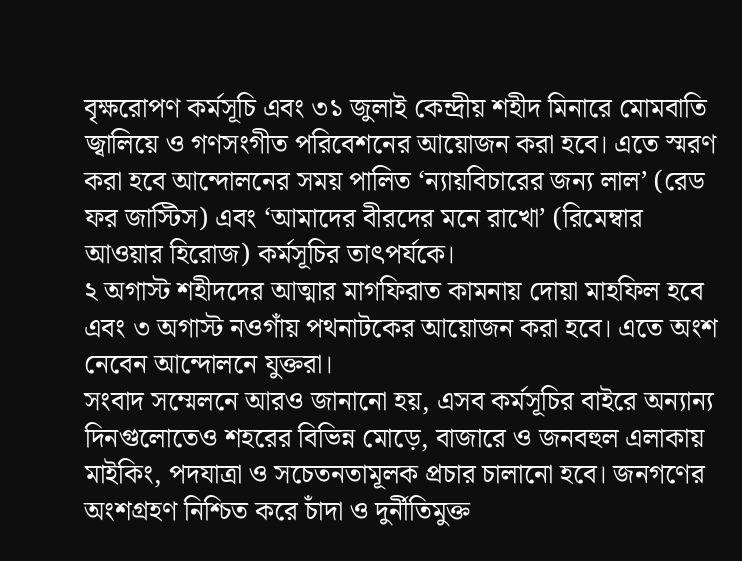বৃক্ষরোপণ কর্মসূচি এবং ৩১ জুলাই কেন্দ্রীয় শহীদ মিনারে মোমবাতি জ্বালিয়ে ও গণসংগীত পরিবেশনের আয়োজন করা হবে। এতে স্মরণ করা হবে আন্দোলনের সময় পালিত ‘ন্যায়বিচারের জন্য লাল’ (রেড ফর জাস্টিস) এবং ‘আমাদের বীরদের মনে রাখো’ (রিমেম্বার আওয়ার হিরোজ) কর্মসূচির তাৎপর্যকে।
২ অগাস্ট শহীদদের আত্মার মাগফিরাত কামনায় দোয়া মাহফিল হবে এবং ৩ অগাস্ট নওগাঁয় পথনাটকের আয়োজন করা হবে। এতে অংশ নেবেন আন্দোলনে যুক্তরা।
সংবাদ সম্মেলনে আরও জানানো হয়, এসব কর্মসূচির বাইরে অন্যান্য দিনগুলোতেও শহরের বিভিন্ন মোড়ে, বাজারে ও জনবহুল এলাকায় মাইকিং, পদযাত্রা ও সচেতনতামূলক প্রচার চালানো হবে। জনগণের অংশগ্রহণ নিশ্চিত করে চাঁদা ও দুর্নীতিমুক্ত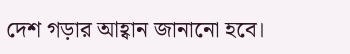দেশ গড়ার আহ্বান জানানো হবে।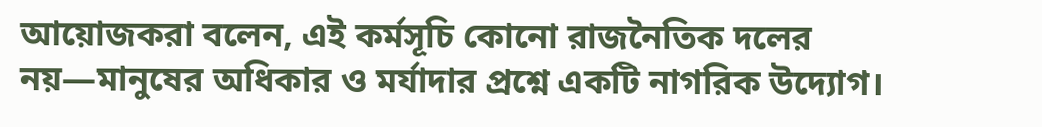আয়োজকরা বলেন, এই কর্মসূচি কোনো রাজনৈতিক দলের নয়—মানুষের অধিকার ও মর্যাদার প্রশ্নে একটি নাগরিক উদ্যোগ।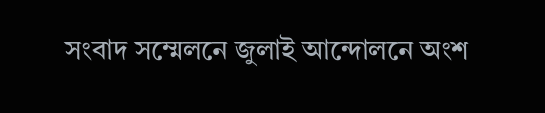সংবাদ সম্মেলনে জুলাই আন্দোলনে অংশ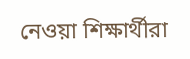নেওয়া শিক্ষার্থীরা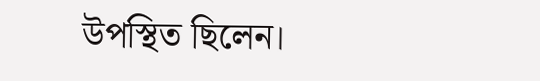উপস্থিত ছিলেন।